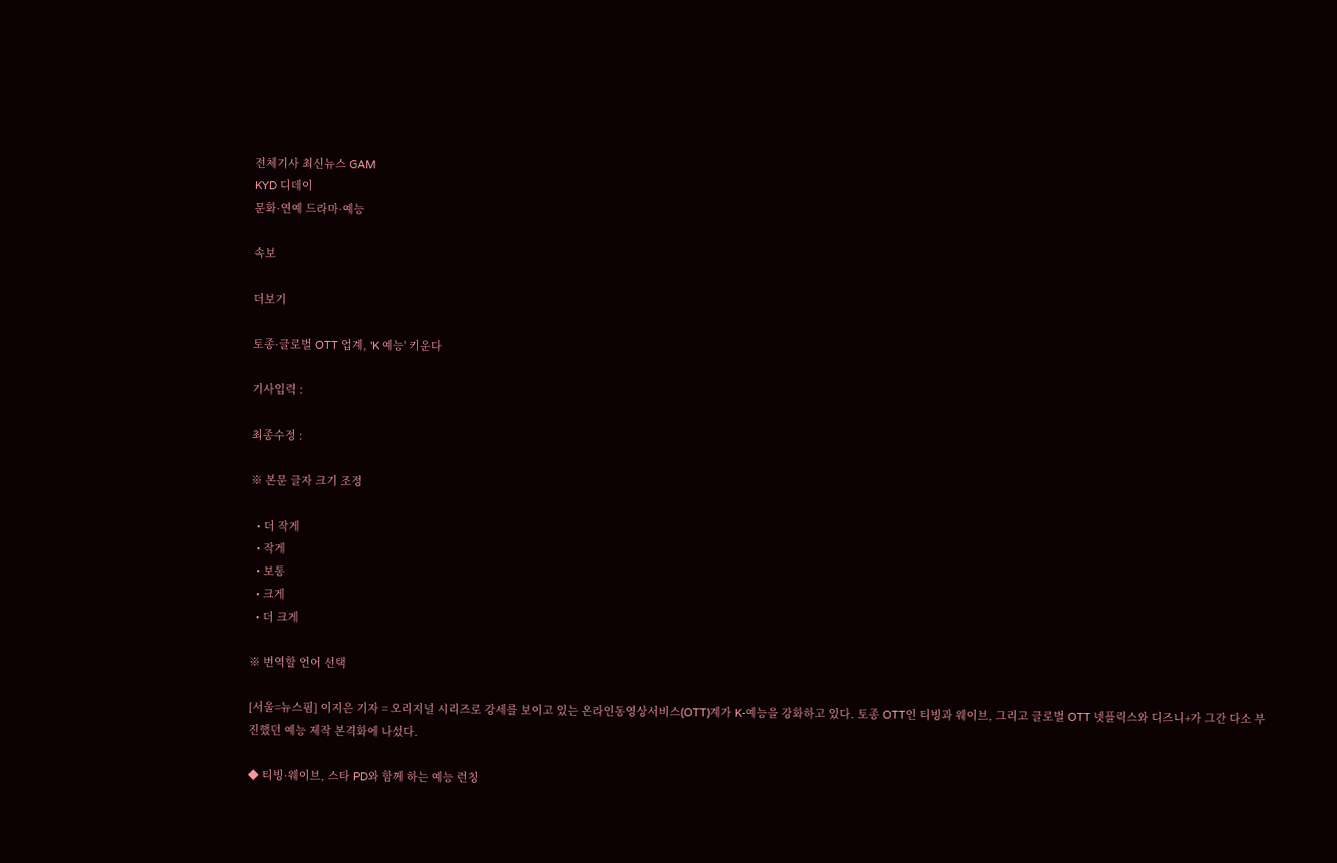전체기사 최신뉴스 GAM
KYD 디데이
문화·연예 드라마·예능

속보

더보기

토종·글로벌 OTT 업계, 'K 예능' 키운다

기사입력 :

최종수정 :

※ 본문 글자 크기 조정

  • 더 작게
  • 작게
  • 보통
  • 크게
  • 더 크게

※ 번역할 언어 선택

[서울=뉴스핌] 이지은 기자 = 오리지널 시리즈로 강세를 보이고 있는 온라인동영상서비스(OTT)계가 K-예능을 강화하고 있다. 토종 OTT인 티빙과 웨이브, 그리고 글로벌 OTT 넷플릭스와 디즈니+가 그간 다소 부진했던 예능 제작 본격화에 나섰다.

◆ 티빙·웨이브, 스타 PD와 함께 하는 예능 런칭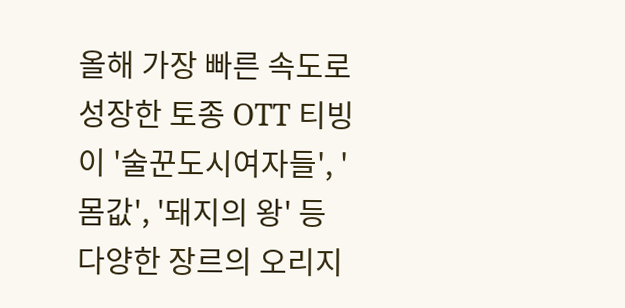올해 가장 빠른 속도로 성장한 토종 OTT 티빙이 '술꾼도시여자들', '몸값', '돼지의 왕' 등 다양한 장르의 오리지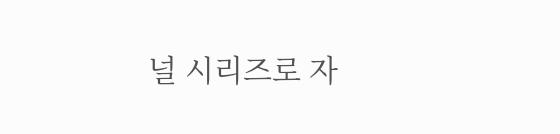널 시리즈로 자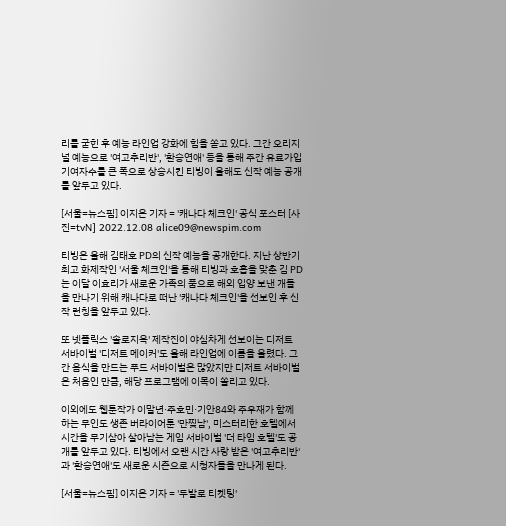리를 굳힌 후 예능 라인업 강화에 힘을 쏟고 있다. 그간 오리지널 예능으로 '여고추리반', '환승연애' 등을 통해 주간 유료가입기여자수를 큰 폭으로 상승시킨 티빙이 올해도 신작 예능 공개를 앞두고 있다.

[서울=뉴스핌] 이지은 기자 = '캐나다 체크인' 공식 포스터 [사진=tvN] 2022.12.08 alice09@newspim.com

티빙은 올해 김태호 PD의 신작 예능을 공개한다. 지난 상반기 최고 화제작인 '서울 체크인'을 통해 티빙과 호흡을 맞춘 김 PD는 이달 이효리가 새로운 가족의 품으로 해외 입양 보낸 개들을 만나기 위해 캐나다로 떠난 '캐나다 체크인'을 선보인 후 신작 런칭을 앞두고 있다.

또 넷플릭스 '솔로지옥' 제작진이 야심차게 선보이는 디저트 서바이벌 '디저트 메이커'도 올해 라인업에 이름을 올렸다. 그간 음식을 만드는 푸드 서바이벌은 많았지만 디저트 서바이벌은 처음인 만큼, 해당 프로그램에 이목이 쏠리고 있다.

이외에도 웹툰작가 이말년·주호민·기안84와 주우재가 함께 하는 무인도 생존 버라이어툰 '만찢남', 미스터리한 호텔에서 시간을 무기삼아 살아남는 게임 서바이벌 '더 타임 호텔'도 공개를 앞두고 있다. 티빙에서 오랜 시간 사랑 받은 '여고추리반'과 '환승연애'도 새로운 시즌으로 시청자들을 만나게 된다.

[서울=뉴스핌] 이지은 기자 = '두발로 티켓팅'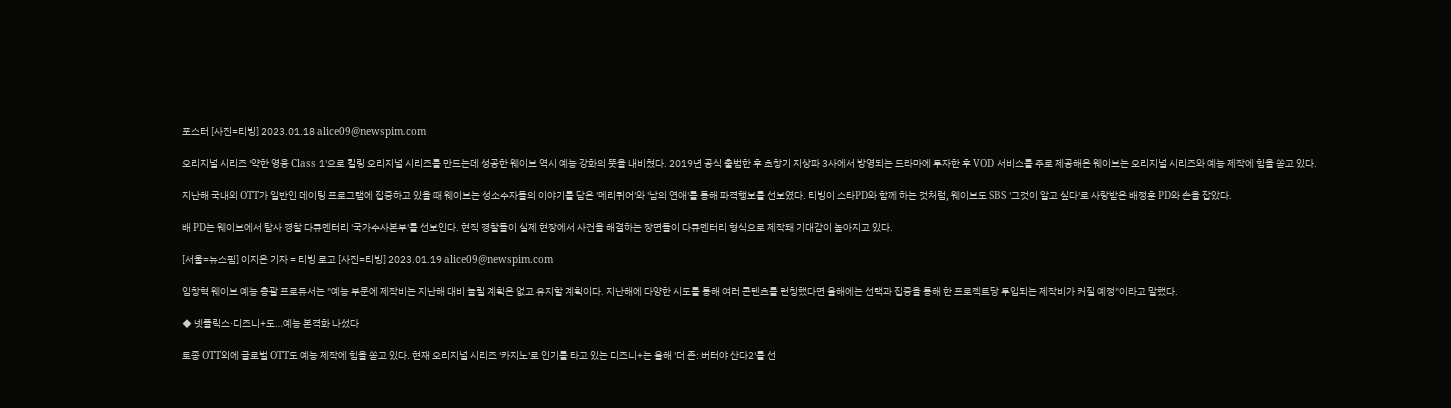포스터 [사진=티빙] 2023.01.18 alice09@newspim.com

오리지널 시리즈 '약한 영웅 Class 1'으로 킬링 오리지널 시리즈를 만드는데 성공한 웨이브 역시 예능 강화의 뜻을 내비쳤다. 2019년 공식 출범한 후 초창기 지상파 3사에서 방영되는 드라마에 투자한 후 VOD 서비스를 주로 제공해온 웨이브는 오리지널 시리즈와 예능 제작에 힘을 쏟고 있다.

지난해 국내외 OTT가 일반인 데이팅 프로그램에 집중하고 있을 때 웨이브는 성소수자들의 이야기를 담은 '메리퀴어'와 '남의 연애'를 통해 파격행보를 선보였다. 티빙이 스타PD와 함께 하는 것처럼, 웨이브도 SBS '그것이 알고 싶다'로 사랑받은 배정훈 PD와 손을 잡았다.

배 PD는 웨이브에서 탐사 경찰 다큐멘터리 '국가수사본부'를 선보인다. 현직 경찰들이 실제 현장에서 사건을 해결하는 장면들이 다큐멘터리 형식으로 제작돼 기대감이 높아지고 있다.

[서울=뉴스핌] 이지은 기자 = 티빙 로고 [사진=티빙] 2023.01.19 alice09@newspim.com

임창혁 웨이브 예능 총괄 프로듀서는 "예능 부문에 제작비는 지난해 대비 늘릴 계획은 없고 유지할 계획이다. 지난해에 다양한 시도를 통해 여러 콘텐츠를 런칭했다면 올해에는 선택과 집중을 통해 한 프로젝트당 투입되는 제작비가 커질 예정"이라고 말했다.

◆ 넷플릭스·디즈니+도…예능 본격화 나섰다

토종 OTT외에 글로벌 OTT도 예능 제작에 힘을 쏟고 있다. 현재 오리지널 시리즈 '카지노'로 인기를 타고 있는 디즈니+는 올해 '더 존: 버터야 산다2'를 선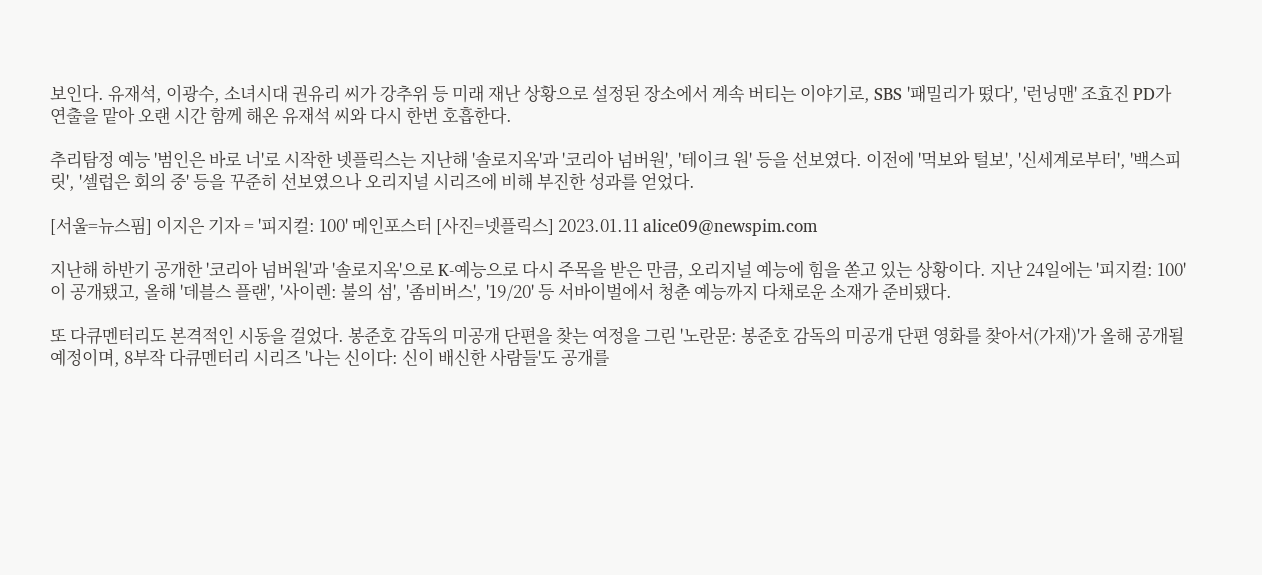보인다. 유재석, 이광수, 소녀시대 권유리 씨가 강추위 등 미래 재난 상황으로 설정된 장소에서 계속 버티는 이야기로, SBS '패밀리가 떴다', '런닝맨' 조효진 PD가 연출을 맡아 오랜 시간 함께 해온 유재석 씨와 다시 한번 호흡한다.

추리탐정 예능 '범인은 바로 너'로 시작한 넷플릭스는 지난해 '솔로지옥'과 '코리아 넘버원', '테이크 원' 등을 선보였다. 이전에 '먹보와 털보', '신세계로부터', '백스피릿', '셀럽은 회의 중' 등을 꾸준히 선보였으나 오리지널 시리즈에 비해 부진한 성과를 얻었다.

[서울=뉴스핌] 이지은 기자 = '피지컬: 100' 메인포스터 [사진=넷플릭스] 2023.01.11 alice09@newspim.com

지난해 하반기 공개한 '코리아 넘버원'과 '솔로지옥'으로 K-예능으로 다시 주목을 받은 만큼, 오리지널 예능에 힘을 쏟고 있는 상황이다. 지난 24일에는 '피지컬: 100'이 공개됐고, 올해 '데블스 플랜', '사이렌: 불의 섬', '좀비버스', '19/20' 등 서바이벌에서 청춘 예능까지 다채로운 소재가 준비됐다.

또 다큐멘터리도 본격적인 시동을 걸었다. 봉준호 감독의 미공개 단편을 찾는 여정을 그린 '노란문: 봉준호 감독의 미공개 단편 영화를 찾아서(가재)'가 올해 공개될 예정이며, 8부작 다큐멘터리 시리즈 '나는 신이다: 신이 배신한 사람들'도 공개를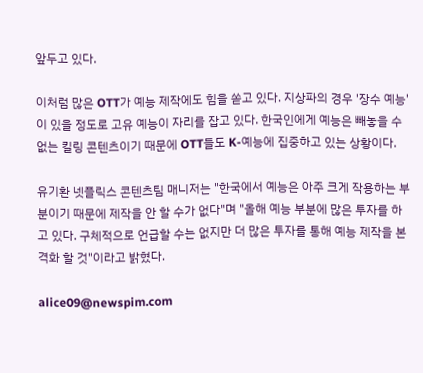앞두고 있다.

이처럼 많은 OTT가 예능 제작에도 힘을 쏟고 있다. 지상파의 경우 '장수 예능'이 있을 정도로 고유 예능이 자리를 잡고 있다. 한국인에게 예능은 빼놓을 수 없는 킬링 콘텐츠이기 때문에 OTT들도 K-예능에 집중하고 있는 상황이다.

유기환 넷플릭스 콘텐츠팀 매니저는 "한국에서 예능은 아주 크게 작용하는 부분이기 때문에 제작을 안 할 수가 없다"며 "올해 예능 부분에 많은 투자를 하고 있다. 구체적으로 언급할 수는 없지만 더 많은 투자를 통해 예능 제작을 본격화 할 것"이라고 밝혔다.

alice09@newspim.com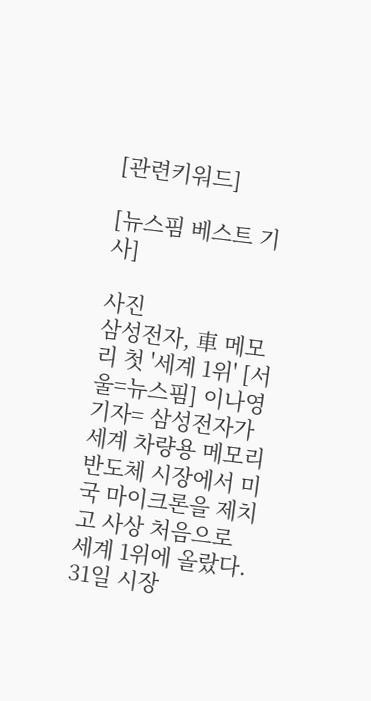[관련키워드]

[뉴스핌 베스트 기사]

사진
삼성전자, 車 메모리 첫 '세계 1위' [서울=뉴스핌] 이나영 기자= 삼성전자가 세계 차량용 메모리 반도체 시장에서 미국 마이크론을 제치고 사상 처음으로 세계 1위에 올랐다. 31일 시장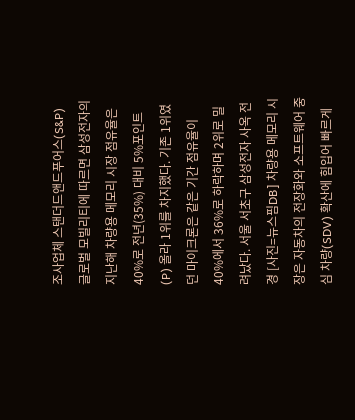조사업체 스탠더드앤드푸어스(S&P) 글로벌 모빌리티에 따르면 삼성전자의 지난해 차량용 메모리 시장 점유율은 40%로 전년(35%) 대비 5%포인트(P) 올라 1위를 차지했다. 기존 1위였던 마이크론은 같은 기간 점유율이 40%에서 36%로 하락하며 2위로 밀려났다. 서울 서초구 삼성전자 사옥 전경 [사진=뉴스핌DB] 차량용 메모리 시장은 자동차의 전장화와 소프트웨어 중심 차량(SDV) 확산에 힘입어 빠르게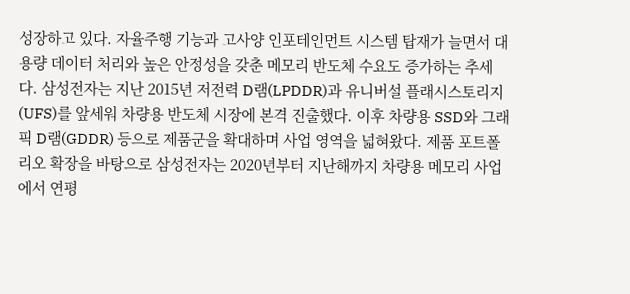성장하고 있다. 자율주행 기능과 고사양 인포테인먼트 시스템 탑재가 늘면서 대용량 데이터 처리와 높은 안정성을 갖춘 메모리 반도체 수요도 증가하는 추세다. 삼성전자는 지난 2015년 저전력 D램(LPDDR)과 유니버설 플래시스토리지(UFS)를 앞세워 차량용 반도체 시장에 본격 진출했다. 이후 차량용 SSD와 그래픽 D램(GDDR) 등으로 제품군을 확대하며 사업 영역을 넓혀왔다. 제품 포트폴리오 확장을 바탕으로 삼성전자는 2020년부터 지난해까지 차량용 메모리 사업에서 연평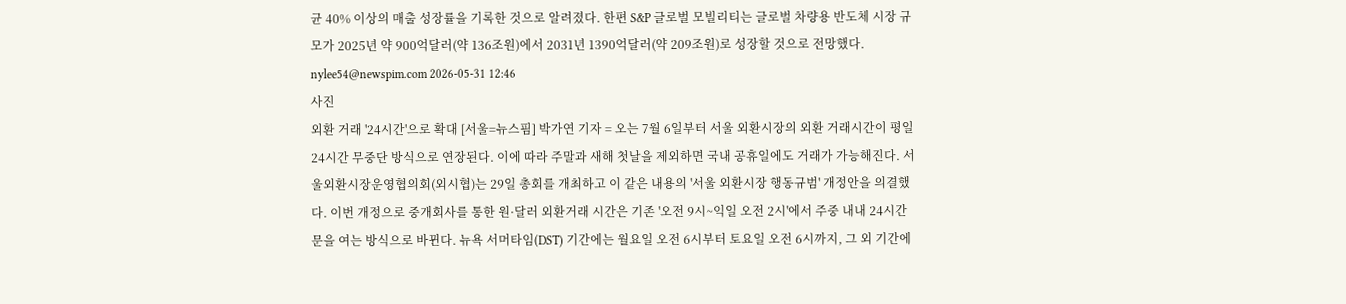균 40% 이상의 매출 성장률을 기록한 것으로 알려졌다. 한편 S&P 글로벌 모빌리티는 글로벌 차량용 반도체 시장 규모가 2025년 약 900억달러(약 136조원)에서 2031년 1390억달러(약 209조원)로 성장할 것으로 전망했다. nylee54@newspim.com 2026-05-31 12:46
사진
외환 거래 '24시간'으로 확대 [서울=뉴스핌] 박가연 기자 = 오는 7월 6일부터 서울 외환시장의 외환 거래시간이 평일 24시간 무중단 방식으로 연장된다. 이에 따라 주말과 새해 첫날을 제외하면 국내 공휴일에도 거래가 가능해진다. 서울외환시장운영협의회(외시협)는 29일 총회를 개최하고 이 같은 내용의 '서울 외환시장 행동규범' 개정안을 의결했다. 이번 개정으로 중개회사를 통한 원·달러 외환거래 시간은 기존 '오전 9시~익일 오전 2시'에서 주중 내내 24시간 문을 여는 방식으로 바뀐다. 뉴욕 서머타임(DST) 기간에는 월요일 오전 6시부터 토요일 오전 6시까지, 그 외 기간에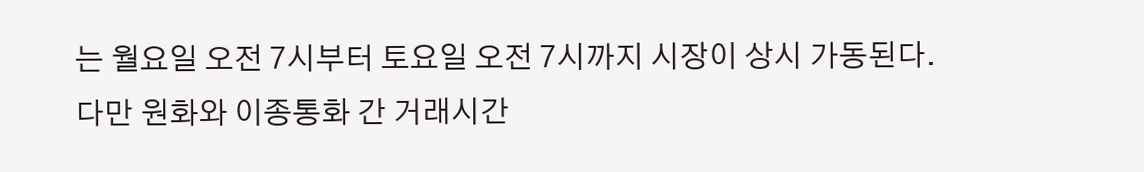는 월요일 오전 7시부터 토요일 오전 7시까지 시장이 상시 가동된다. 다만 원화와 이종통화 간 거래시간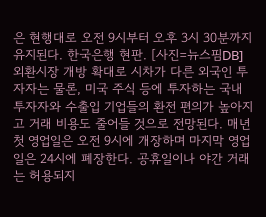은 현행대로 오전 9시부터 오후 3시 30분까지 유지된다. 한국은행 현판. [사진=뉴스핌DB] 외환시장 개방 확대로 시차가 다른 외국인 투자자는 물론, 미국 주식 등에 투자하는 국내 투자자와 수출입 기업들의 환전 편의가 높아지고 거래 비용도 줄어들 것으로 전망된다. 매년 첫 영업일은 오전 9시에 개장하며 마지막 영업일은 24시에 폐장한다. 공휴일이나 야간 거래는 허용되지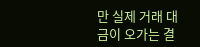만 실제 거래 대금이 오가는 결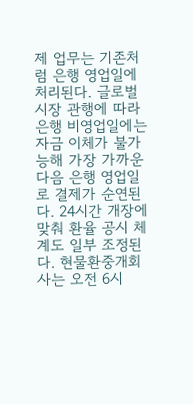제 업무는 기존처럼 은행 영업일에 처리된다. 글로벌 시장 관행에 따라 은행 비영업일에는 자금 이체가 불가능해 가장 가까운 다음 은행 영업일로 결제가 순연된다. 24시간 개장에 맞춰 환율 공시 체계도 일부 조정된다. 현물환중개회사는 오전 6시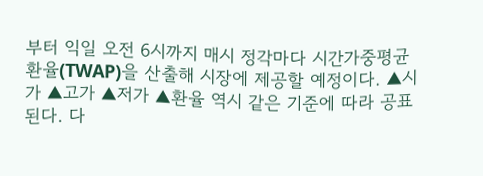부터 익일 오전 6시까지 매시 정각마다 시간가중평균환율(TWAP)을 산출해 시장에 제공할 예정이다. ▲시가 ▲고가 ▲저가 ▲환율 역시 같은 기준에 따라 공표된다. 다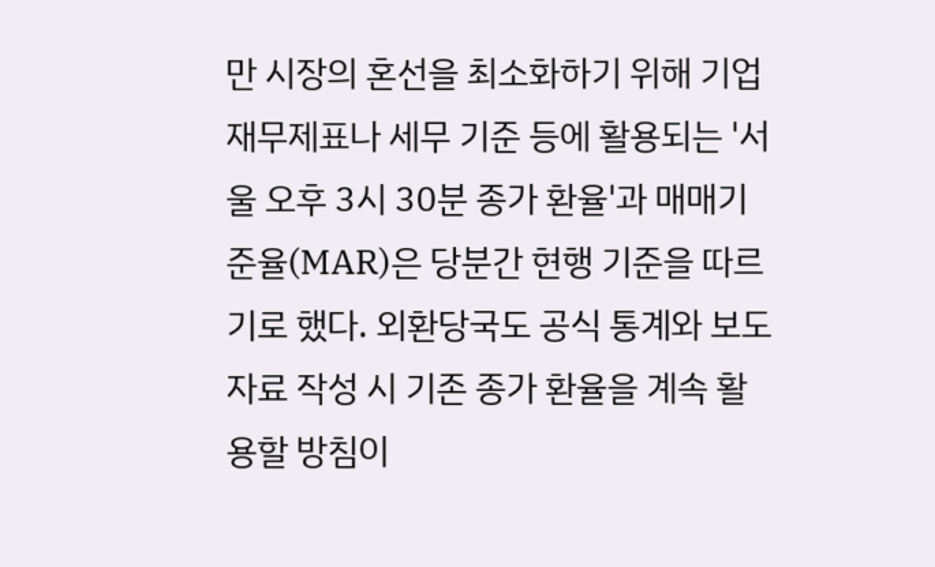만 시장의 혼선을 최소화하기 위해 기업 재무제표나 세무 기준 등에 활용되는 '서울 오후 3시 30분 종가 환율'과 매매기준율(MAR)은 당분간 현행 기준을 따르기로 했다. 외환당국도 공식 통계와 보도자료 작성 시 기존 종가 환율을 계속 활용할 방침이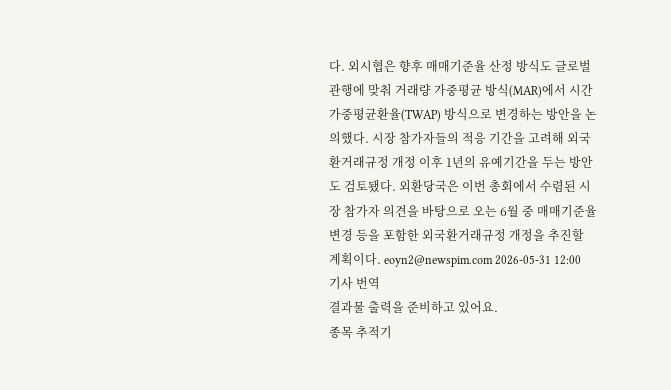다. 외시협은 향후 매매기준율 산정 방식도 글로벌 관행에 맞춰 거래량 가중평균 방식(MAR)에서 시간가중평균환율(TWAP) 방식으로 변경하는 방안을 논의했다. 시장 참가자들의 적응 기간을 고려해 외국환거래규정 개정 이후 1년의 유예기간을 두는 방안도 검토됐다. 외환당국은 이번 총회에서 수렴된 시장 참가자 의견을 바탕으로 오는 6월 중 매매기준율 변경 등을 포함한 외국환거래규정 개정을 추진할 계획이다. eoyn2@newspim.com 2026-05-31 12:00
기사 번역
결과물 출력을 준비하고 있어요.
종목 추적기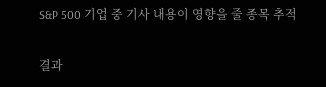S&P 500 기업 중 기사 내용이 영향을 줄 종목 추적

결과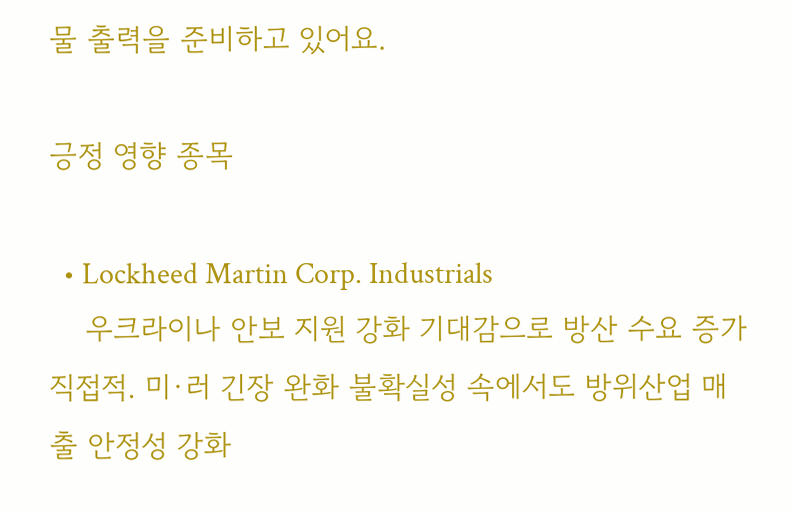물 출력을 준비하고 있어요.

긍정 영향 종목

  • Lockheed Martin Corp. Industrials
    우크라이나 안보 지원 강화 기대감으로 방산 수요 증가 직접적. 미·러 긴장 완화 불확실성 속에서도 방위산업 매출 안정성 강화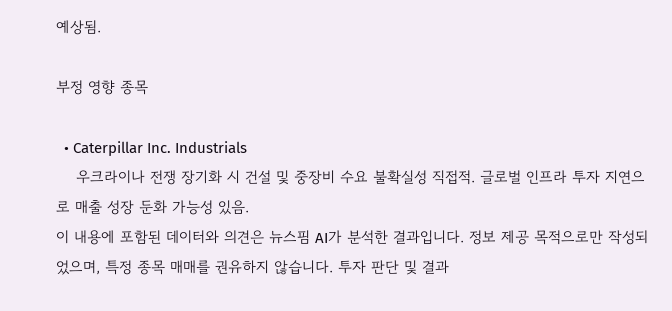예상됨.

부정 영향 종목

  • Caterpillar Inc. Industrials
    우크라이나 전쟁 장기화 시 건설 및 중장비 수요 불확실성 직접적. 글로벌 인프라 투자 지연으로 매출 성장 둔화 가능성 있음.
이 내용에 포함된 데이터와 의견은 뉴스핌 AI가 분석한 결과입니다. 정보 제공 목적으로만 작성되었으며, 특정 종목 매매를 권유하지 않습니다. 투자 판단 및 결과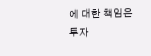에 대한 책임은 투자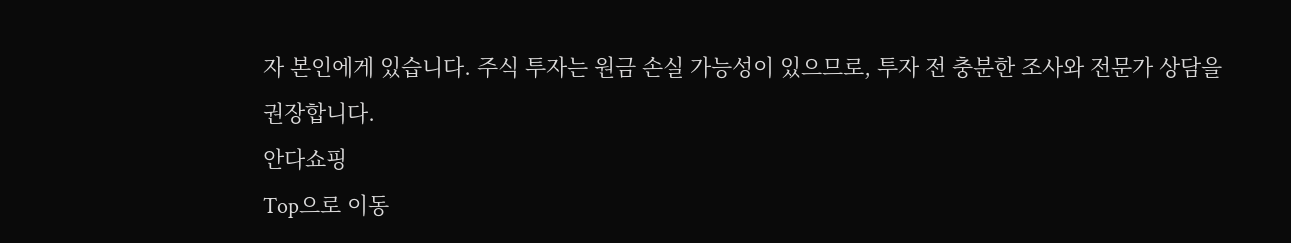자 본인에게 있습니다. 주식 투자는 원금 손실 가능성이 있으므로, 투자 전 충분한 조사와 전문가 상담을 권장합니다.
안다쇼핑
Top으로 이동